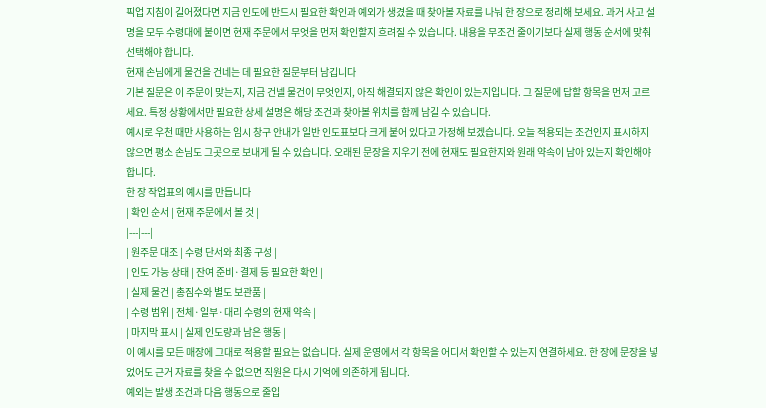픽업 지침이 길어졌다면 지금 인도에 반드시 필요한 확인과 예외가 생겼을 때 찾아볼 자료를 나눠 한 장으로 정리해 보세요. 과거 사고 설명을 모두 수령대에 붙이면 현재 주문에서 무엇을 먼저 확인할지 흐려질 수 있습니다. 내용을 무조건 줄이기보다 실제 행동 순서에 맞춰 선택해야 합니다.
현재 손님에게 물건을 건네는 데 필요한 질문부터 남깁니다
기본 질문은 이 주문이 맞는지, 지금 건넬 물건이 무엇인지, 아직 해결되지 않은 확인이 있는지입니다. 그 질문에 답할 항목을 먼저 고르세요. 특정 상황에서만 필요한 상세 설명은 해당 조건과 찾아볼 위치를 함께 남길 수 있습니다.
예시로 우천 때만 사용하는 임시 창구 안내가 일반 인도표보다 크게 붙어 있다고 가정해 보겠습니다. 오늘 적용되는 조건인지 표시하지 않으면 평소 손님도 그곳으로 보내게 될 수 있습니다. 오래된 문장을 지우기 전에 현재도 필요한지와 원래 약속이 남아 있는지 확인해야 합니다.
한 장 작업표의 예시를 만듭니다
| 확인 순서 | 현재 주문에서 볼 것 |
|---|---|
| 원주문 대조 | 수령 단서와 최종 구성 |
| 인도 가능 상태 | 잔여 준비·결제 등 필요한 확인 |
| 실제 물건 | 총짐수와 별도 보관품 |
| 수령 범위 | 전체·일부·대리 수령의 현재 약속 |
| 마지막 표시 | 실제 인도량과 남은 행동 |
이 예시를 모든 매장에 그대로 적용할 필요는 없습니다. 실제 운영에서 각 항목을 어디서 확인할 수 있는지 연결하세요. 한 장에 문장을 넣었어도 근거 자료를 찾을 수 없으면 직원은 다시 기억에 의존하게 됩니다.
예외는 발생 조건과 다음 행동으로 줄입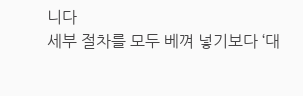니다
세부 절차를 모두 베껴 넣기보다 ‘대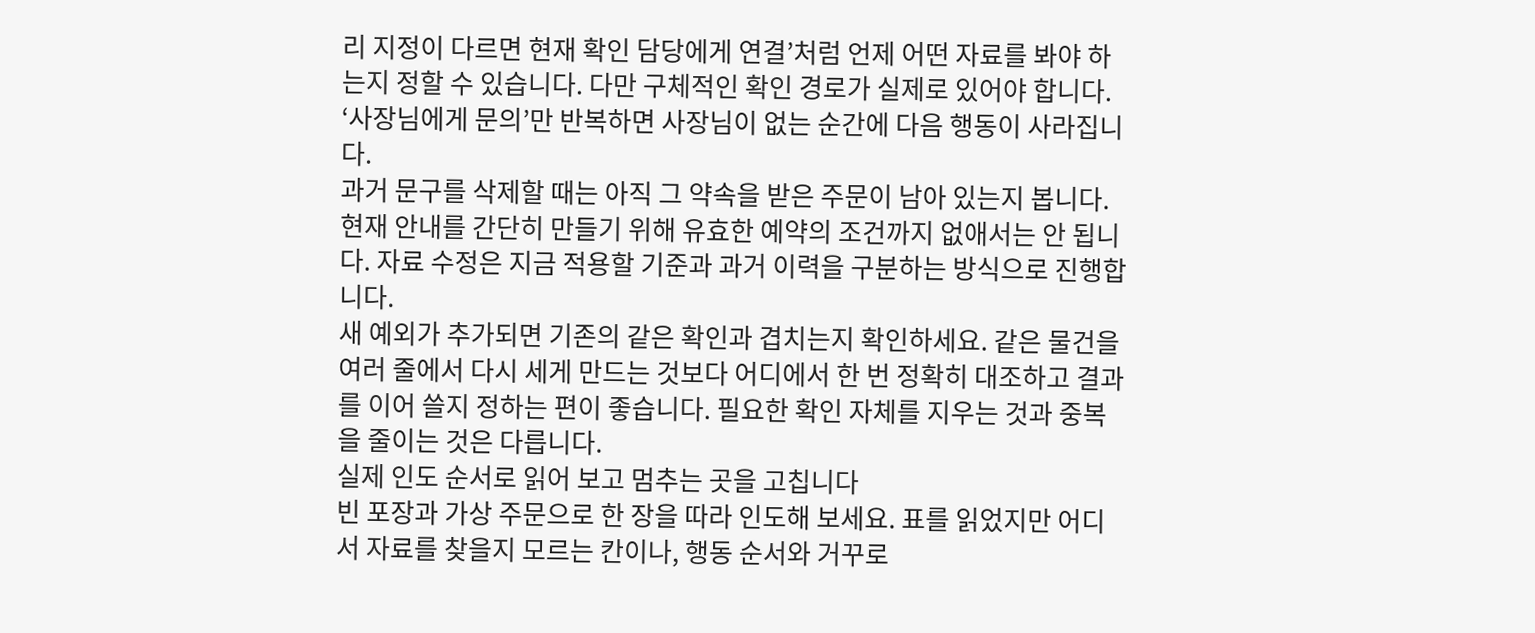리 지정이 다르면 현재 확인 담당에게 연결’처럼 언제 어떤 자료를 봐야 하는지 정할 수 있습니다. 다만 구체적인 확인 경로가 실제로 있어야 합니다. ‘사장님에게 문의’만 반복하면 사장님이 없는 순간에 다음 행동이 사라집니다.
과거 문구를 삭제할 때는 아직 그 약속을 받은 주문이 남아 있는지 봅니다. 현재 안내를 간단히 만들기 위해 유효한 예약의 조건까지 없애서는 안 됩니다. 자료 수정은 지금 적용할 기준과 과거 이력을 구분하는 방식으로 진행합니다.
새 예외가 추가되면 기존의 같은 확인과 겹치는지 확인하세요. 같은 물건을 여러 줄에서 다시 세게 만드는 것보다 어디에서 한 번 정확히 대조하고 결과를 이어 쓸지 정하는 편이 좋습니다. 필요한 확인 자체를 지우는 것과 중복을 줄이는 것은 다릅니다.
실제 인도 순서로 읽어 보고 멈추는 곳을 고칩니다
빈 포장과 가상 주문으로 한 장을 따라 인도해 보세요. 표를 읽었지만 어디서 자료를 찾을지 모르는 칸이나, 행동 순서와 거꾸로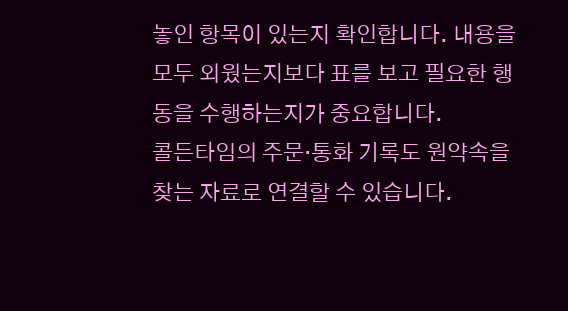놓인 항목이 있는지 확인합니다. 내용을 모두 외웠는지보다 표를 보고 필요한 행동을 수행하는지가 중요합니다.
콜든타임의 주문·통화 기록도 원약속을 찾는 자료로 연결할 수 있습니다.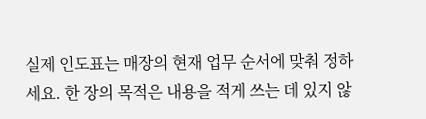실제 인도표는 매장의 현재 업무 순서에 맞춰 정하세요. 한 장의 목적은 내용을 적게 쓰는 데 있지 않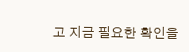고 지금 필요한 확인을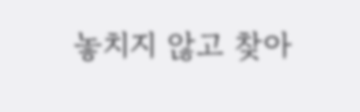놓치지 않고 찾아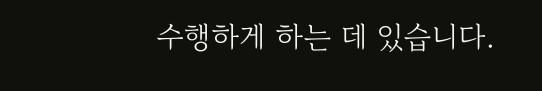수행하게 하는 데 있습니다.